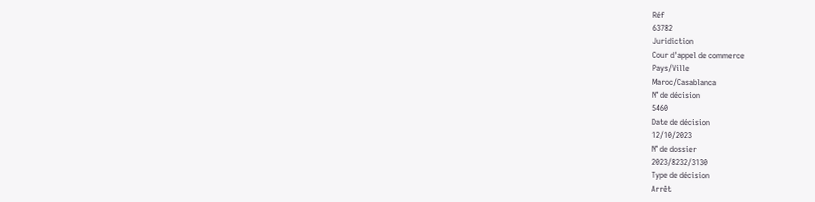Réf
63782
Juridiction
Cour d'appel de commerce
Pays/Ville
Maroc/Casablanca
N° de décision
5460
Date de décision
12/10/2023
N° de dossier
2023/8232/3130
Type de décision
Arrêt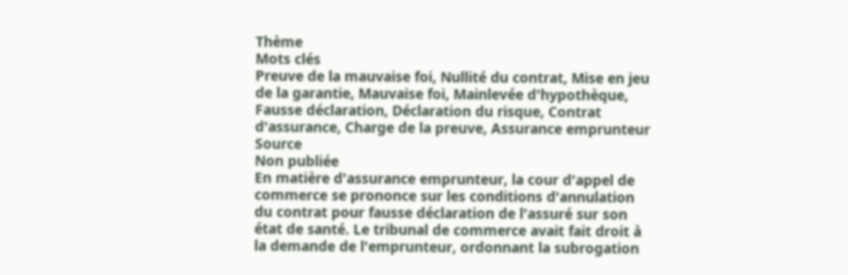Thème
Mots clés
Preuve de la mauvaise foi, Nullité du contrat, Mise en jeu de la garantie, Mauvaise foi, Mainlevée d'hypothèque, Fausse déclaration, Déclaration du risque, Contrat d'assurance, Charge de la preuve, Assurance emprunteur
Source
Non publiée
En matière d'assurance emprunteur, la cour d'appel de commerce se prononce sur les conditions d'annulation du contrat pour fausse déclaration de l'assuré sur son état de santé. Le tribunal de commerce avait fait droit à la demande de l'emprunteur, ordonnant la subrogation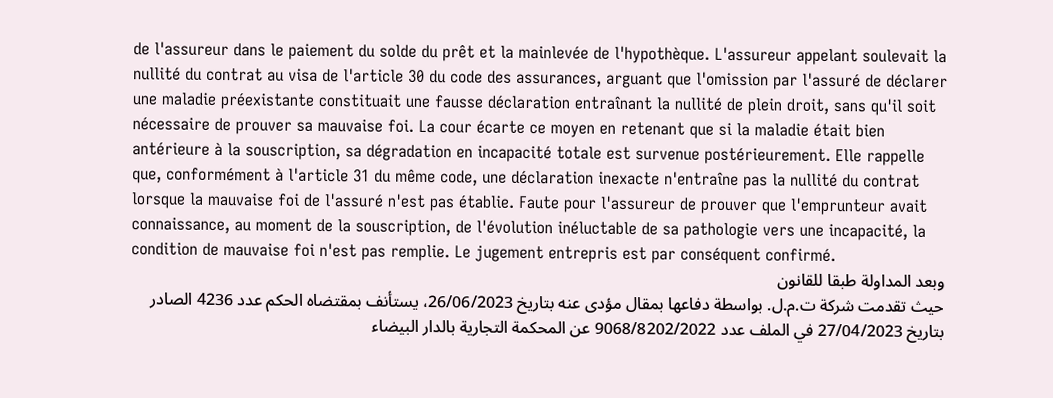de l'assureur dans le paiement du solde du prêt et la mainlevée de l'hypothèque. L'assureur appelant soulevait la nullité du contrat au visa de l'article 30 du code des assurances, arguant que l'omission par l'assuré de déclarer une maladie préexistante constituait une fausse déclaration entraînant la nullité de plein droit, sans qu'il soit nécessaire de prouver sa mauvaise foi. La cour écarte ce moyen en retenant que si la maladie était bien antérieure à la souscription, sa dégradation en incapacité totale est survenue postérieurement. Elle rappelle que, conformément à l'article 31 du même code, une déclaration inexacte n'entraîne pas la nullité du contrat lorsque la mauvaise foi de l'assuré n'est pas établie. Faute pour l'assureur de prouver que l'emprunteur avait connaissance, au moment de la souscription, de l'évolution inéluctable de sa pathologie vers une incapacité, la condition de mauvaise foi n'est pas remplie. Le jugement entrepris est par conséquent confirmé.
وبعد المداولة طبقا للقانون
حيث تقدمت شركة ت.م.ل. بواسطة دفاعها بمقال مؤدى عنه بتاريخ 26/06/2023، يستأنف بمقتضاه الحكم عدد 4236 الصادر بتاريخ 27/04/2023 في الملف عدد 9068/8202/2022 عن المحكمة التجارية بالدار البيضاء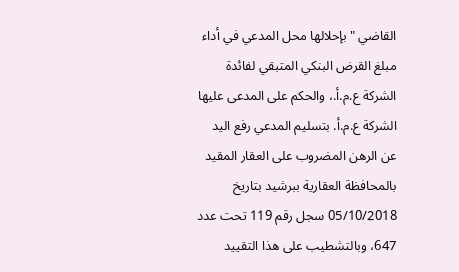القاضي " بإحلالها محل المدعي في أداء مبلغ القرض البنكي المتبقي لفائدة الشركة ع.م.أ.، والحكم على المدعى عليها الشركة ع.م.أ. بتسليم المدعي رفع اليد عن الرهن المضروب على العقار المقيد بالمحافظة العقارية ببرشيد بتاريخ 05/10/2018 سجل رقم 119 تحت عدد 647، وبالتشطيب على هذا التقييد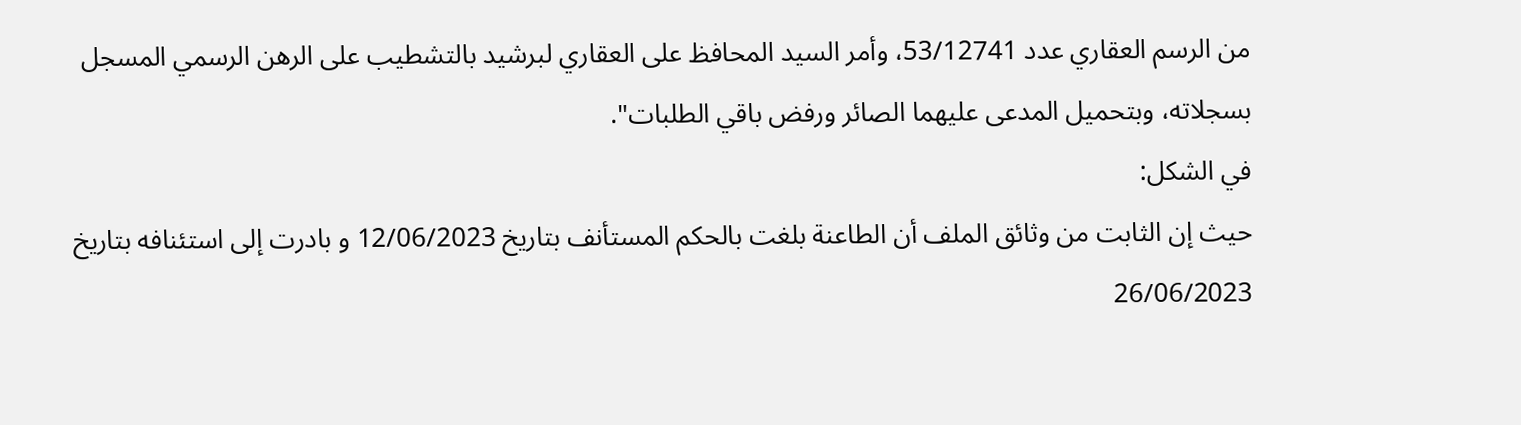من الرسم العقاري عدد 53/12741، وأمر السيد المحافظ على العقاري لبرشيد بالتشطيب على الرهن الرسمي المسجل بسجلاته، وبتحميل المدعى عليهما الصائر ورفض باقي الطلبات".
في الشكل:
حيث إن الثابت من وثائق الملف أن الطاعنة بلغت بالحكم المستأنف بتاريخ 12/06/2023 و بادرت إلى استئنافه بتاريخ 26/06/2023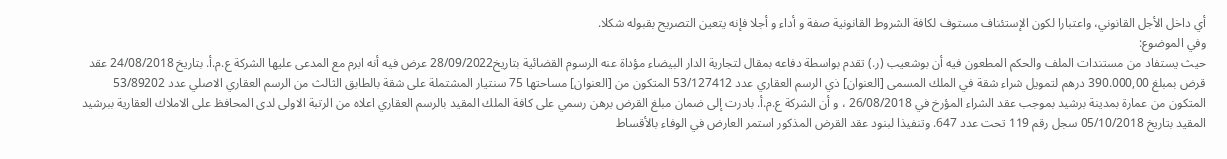أي داخل الأجل القانوني، واعتبارا لكون الإستئناف مستوف لكافة الشروط القانونية صفة و أداء و أجلا فإنه يتعين التصريح بقبوله شكلا.
وفي الموضوع:
حيث يستفاد من مستندات الملف والحكم المطعون فيه أن بوشعيب (ر.) تقدم بواسطة دفاعه بمقال لتجارية الدار البيضاء مؤداة عنه الرسوم القضائية بتاريخ28/09/2022 عرض فيه أنه ابرم مع المدعى عليها الشركة ع.م.أ. بتاريخ 24/08/2018 عقد قرض بمبلغ 390.000,00 درهم لتمويل شراء شقة في الملك المسمى [العنوان] ذي الرسم العقاري عدد 53/127412 المتكون من [العنوان] مساحتها 75 سنتيار المشتملة على شقة بالطابق الثالث من الرسم العقاري الاصلي عدد 53/89202 المتكون من عمارة بمدينة برشيد بموجب عقد الشراء المؤرخ في 26/08/2018 ، و أن الشركة ع.م.أ. بادرت إلى ضمان مبلغ القرض برهن رسمي على كافة الملك المقيد بالرسم العقاري اعلاه من الرتبة الاولى لدى المحافظ على الاملاك العقارية ببرشيد المقيد بتاريخ 05/10/2018 سجل رقم 119 تحت عدد 647. وتنفيذا لبنود عقد القرض المذكور استمر العارض في الوفاء بالأقساط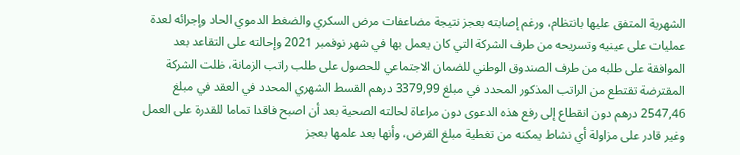الشهرية المتفق عليها بانتظام، ورغم إصابته بعجز نتيجة مضاعفات مرض السكري والضغط الدموي الحاد وإجرائه لعدة عمليات على عينيه وتسريحه من طرف الشركة التي كان يعمل بها في شهر نوفمبر 2021 وإحالته على التقاعد بعد الموافقة على طلبه من طرف الصندوق الوطني للضمان الاجتماعي للحصول على طلب راتب الزمانة، ظلت الشركة المقترضة تقتطع من الراتب المذكور المحدد في مبلغ 3379,99 درهم القسط الشهري المحدد في العقد في مبلغ 2547,46 درهم دون انقطاع إلى رفع هذه الدعوى دون مراعاة لحالته الصحية بعد أن اصبح فاقدا تماما للقدرة على العمل وغير قادر على مزاولة أي نشاط يمكنه من تغطية مبلغ القرض، وأنها بعد علمها بعجز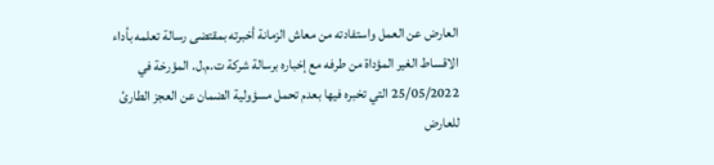العارض عن العمل واستفادته من معاش الزمانة أخبرته بمقتضى رسالة تعلمه بأداء الاقساط الغير المؤداة من طرفه مع إخباره برسالة شركة ت.م.ل. المؤرخة في 25/05/2022 التي تخبره فيها بعدم تحمل مسؤولية الضمان عن العجز الطارئ للعارض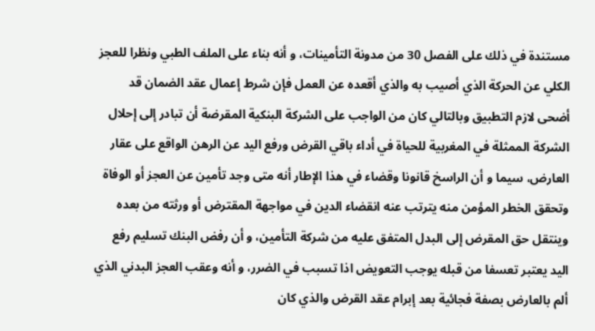مستندة في ذلك على الفصل 30 من مدونة التأمينات، و أنه بناء على الملف الطبي ونظرا للعجز الكلي عن الحركة الذي أصيب به والذي أقعده عن العمل فإن شرط إعمال عقد الضمان قد أضحى لازم التطبيق وبالتالي كان من الواجب على الشركة البنكية المقرضة أن تبادر إلى إحلال الشركة الممثلة في المغربية للحياة في أداء باقي القرض ورفع اليد عن الرهن الواقع على عقار العارض، سيما و أن الراسخ قانونا وقضاء في هذا الإطار أنه متى وجد تأمين عن العجز أو الوفاة وتحقق الخطر المؤمن منه يترتب عنه انقضاء الدين في مواجهة المقترض أو ورثته من بعده وينتقل حق المقرض إلى البدل المتفق عليه من شركة التأمين، و أن رفض البنك تسليم رفع اليد يعتبر تعسفا من قبله يوجب التعويض اذا تسبب في الضرر، و أنه وعقب العجز البدني الذي ألم بالعارض بصفة فجائية بعد إبرام عقد القرض والذي كان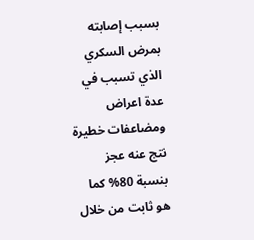بسبب إصابته بمرض السكري الذي تسبب في عدة اعراض ومضاعفات خطيرة نتج عنه عجز بنسبة 80% كما هو ثابت من خلال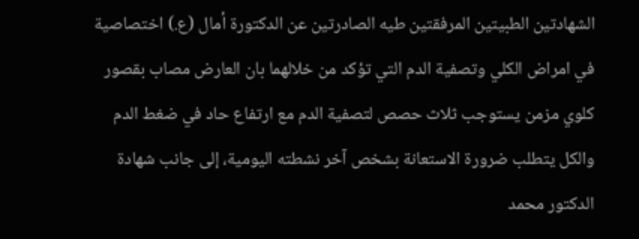الشهادتين الطبيتين المرفقتين طيه الصادرتين عن الدكتورة أمال (ع.) اختصاصية في امراض الكلي وتصفية الدم التي تؤكد من خلالهما بان العارض مصاب بقصور كلوي مزمن يستوجب ثلاث حصص لتصفية الدم مع ارتفاع حاد في ضغط الدم والكل يتطلب ضرورة الاستعانة بشخص آخر نشطته اليومية، إلى جانب شهادة الدكتور محمد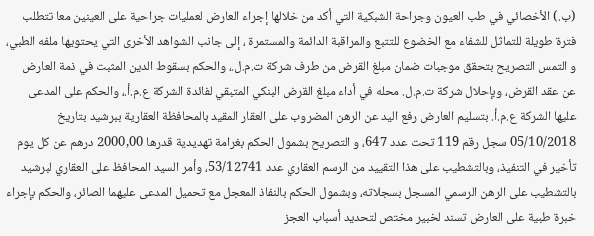(ب.) الأخصائي في طب العيون وجراحة الشبكية التي أكد من خلالها إجراء العارض لعمليات جراحية على العينين معا تتطلب فترة طويلة للتماثل للشفاء مع الخضوع للتتبع والمراقبة الدائمة والمستمرة ، إلى جانب الشواهد الأخرى التي يحتويها ملفه الطبي، و التمس التصريح بتحقق موجبات ضمان مبلغ القرض من طرف شركة ت.م.ل.، والحكم بسقوط الدين المثبت في ذمة العارض عن عقد القرض، وبإحلال شركة ت.م.ل. محله في أداء مبلغ القرض البنكي المتبقي لفائدة الشركة ع.م.أ.، والحكم على المدعى عليها الشركة ع.م.أ. بتسليم العارض رفع اليد عن الرهن المضروب على العقار المقيد بالمحافظة العقارية ببرشيد بتاريخ 05/10/2018 سجل رقم 119 تحت عدد 647، و التصريح بشمول الحكم بغرامة تهديدية قدرها 2000,00 درهم عن كل يوم تأخير في التنفيذ، وبالتشطيب على هذا التقييد من الرسم العقاري عدد 53/12741، وأمر السيد المحافظ على العقاري لبرشيد بالتشطيب على الرهن الرسمي المسجل بسجلاته، وبشمول الحكم بالنفاذ المعجل مع تحميل المدعى عليهما الصائر، والحكم بإجراء خبرة طبية على العارض تسند لخبير مختص لتحديد أسباب العجز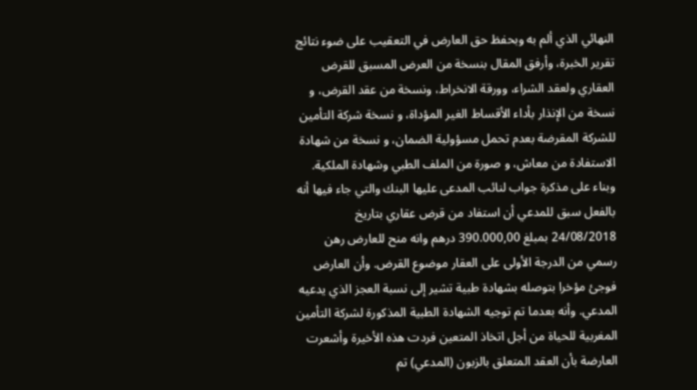النهائي الذي ألم به وبحفظ حق العارض في التعقيب على ضوء نتائج تقرير الخبرة، وأرفق المقال بنسخة من العرض المسبق للقرض العقاري ولعقد الشراء، وورقة الانخراط، ونسخة من عقد القرض، و نسخة من الإنذار بأداء الأقساط الغير المؤداة، و نسخة شركة التأمين للشركة المقرضة بعدم تحمل مسؤولية الضمان، و نسخة من شهادة الاستفادة من معاش، و صورة من الملف الطبي وشهادة الملكية.
وبناء على مذكرة جواب لنائب المدعى عليها البنك والتي جاء فيها أنه بالفعل سبق للمدعي أن استفاد من قرض عقاري بتاريخ 24/08/2018 بمبلغ 390.000,00 درهم وانه منح للعارض رهن رسمي من الدرجة الأولى على العقار موضوع القرض. وأن العارض فوجئ مؤخرا بتوصله بشهادة طبية تشير إلى نسبة العجز الذي يدعيه المدعي. وأنه بعدما تم توجيه الشهادة الطبية المذكورة لشركة التأمين المغربية للحياة من أجل اتخاذ المتعين فردت هذه الأخيرة وأشعرت العارضة بأن العقد المتعلق بالزبون (المدعي) تم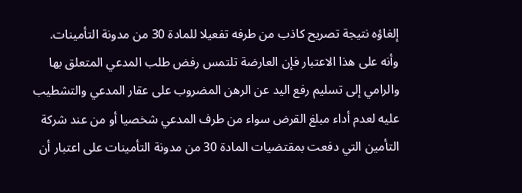إلغاؤه نتيجة تصريح كاذب من طرفه تفعيلا للمادة 30 من مدونة التأمينات. وأنه على هذا الاعتبار فإن العارضة تلتمس رفض طلب المدعي المتعلق بها والرامي إلى تسليم رفع اليد عن الرهن المضروب على عقار المدعي والتشطيب عليه لعدم أداء مبلغ القرض سواء من طرف المدعي شخصيا أو من عند شركة التأمين التي دفعت بمقتضيات المادة 30 من مدونة التأمينات على اعتبار أن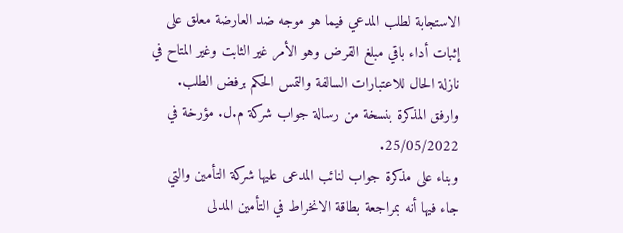الاستجابة لطلب المدعي فيما هو موجه ضد العارضة معلق على إثبات أداء باقي مبلغ القرض وهو الأمر غير الثابت وغير المتاح في نازلة الحال للاعتبارات السالفة والتمس الحكم برفض الطلب. وارفق المذكرة بنسخة من رسالة جواب شركة م.ل. مؤرخة في 25/05/2022.
وبناء على مذكرة جواب لنائب المدعى عليها شركة التأمين والتي جاء فيها أنه بمراجعة بطاقة الانخراط في التأمين المدلى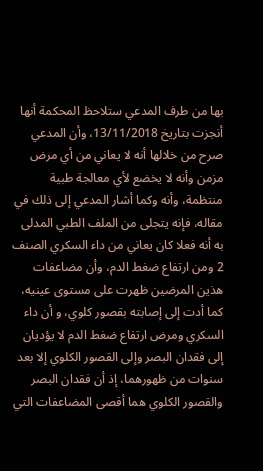بها من طرف المدعي ستلاحظ المحكمة أنها أنجزت بتاريخ 13/11/2018، وأن المدعي صرح من خلالها أنه لا يعاني من أي مرض مزمن وأنه لا يخضع لأي معالجة طبية منتظمة، وأنه وكما أشار المدعي إلى ذلك في مقاله، فإنه يتجلى من الملف الطبي المدلى به أنه فعلا كان يعاني من داء السكري الصنف 2 ومن ارتفاع ضغط الدم، وأن مضاعفات هذين المرضين ظهرت على مستوى عينيه، كما أدت إلى إصابته بقصور كلوي، و أن داء السكري ومرض ارتفاع ضغط الدم لا يؤديان إلى فقدان البصر وإلى القصور الكلوي إلا بعد سنوات من ظهورهما، إذ أن فقدان البصر والقصور الكلوي هما أقصى المضاعفات التي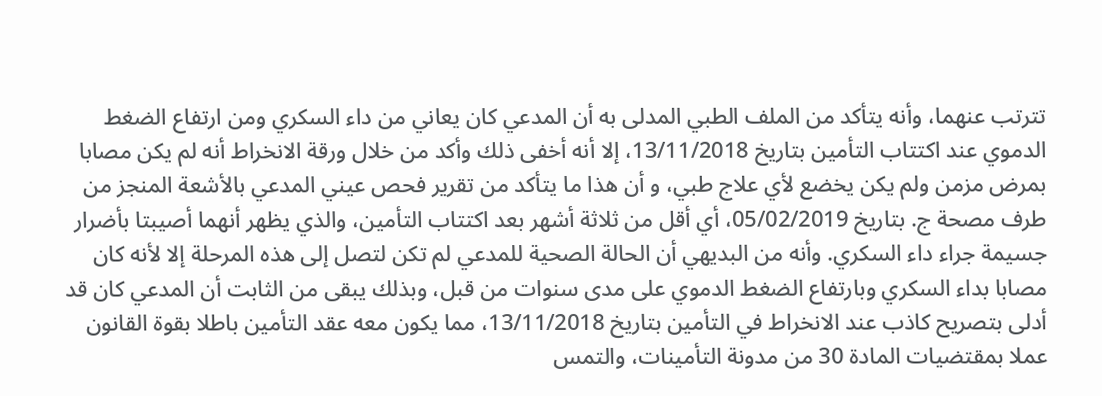تترتب عنهما، وأنه يتأكد من الملف الطبي المدلى به أن المدعي كان يعاني من داء السكري ومن ارتفاع الضغط الدموي عند اكتتاب التأمين بتاريخ 13/11/2018، إلا أنه أخفى ذلك وأكد من خلال ورقة الانخراط أنه لم يكن مصابا بمرض مزمن ولم يكن يخضع لأي علاج طبي، و أن هذا ما يتأكد من تقرير فحص عيني المدعي بالأشعة المنجز من طرف مصحة ج. بتاريخ 05/02/2019، أي أقل من ثلاثة أشهر بعد اكتتاب التأمين، والذي يظهر أنهما أصيبتا بأضرار جسيمة جراء داء السكري. وأنه من البديهي أن الحالة الصحية للمدعي لم تكن لتصل إلى هذه المرحلة إلا لأنه كان مصابا بداء السكري وبارتفاع الضغط الدموي على مدى سنوات من قبل، وبذلك يبقى من الثابت أن المدعي كان قد أدلى بتصريح كاذب عند الانخراط في التأمين بتاريخ 13/11/2018، مما يكون معه عقد التأمين باطلا بقوة القانون عملا بمقتضيات المادة 30 من مدونة التأمينات، والتمس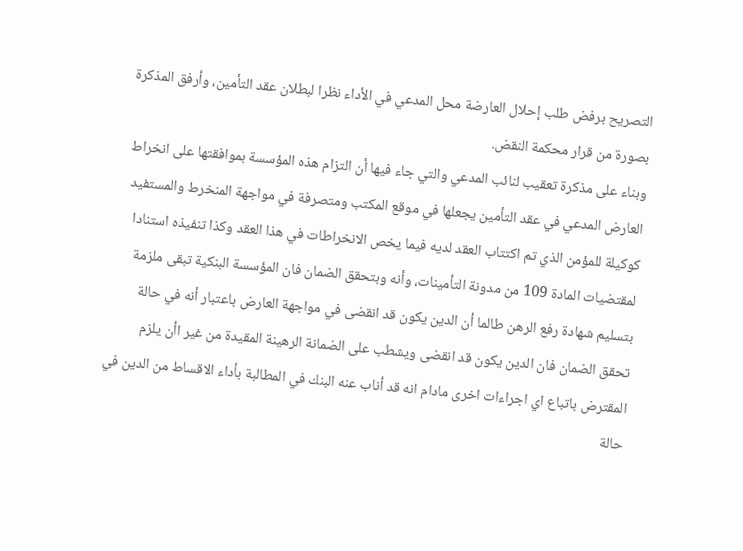التصريح برفض طلب إحلال العارضة محل المدعي في الأداء نظرا لبطلان عقد التأمين، وأرفق المذكرة بصورة من قرار محكمة النقض.
وبناء على مذكرة تعقيب لنائب المدعي والتي جاء فيها أن التزام هذه المؤسسة بموافقتها على انخراط العارض المدعي في عقد التأمين يجعلها في موقع المكتب ومتصرفة في مواجهة المنخرط والمستفيد كوكيلة للمؤمن الذي تم اكتتاب العقد لديه فيما يخص الانخراطات في هذا العقد وكذا تنفيذه استنادا لمقتضيات المادة 109 من مدونة التأمينات، وأنه وبتحقق الضمان فان المؤسسة البنكية تبقى ملزمة بتسليم شهادة رفع الرهن طالما أن الدين يكون قد انقضى في مواجهة العارض باعتبار أنه في حالة تحقق الضمان فان الدين يكون قد انقضى ويشطب على الضمانة الرهينة المقيدة من غير اأن يلزم المقترض باتباع اي اجراءات اخرى مادام انه قد أناب عنه البنك في المطالبة بأداء الاقساط من الدين في حالة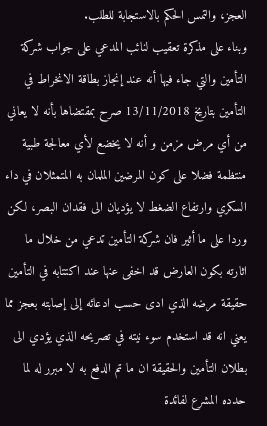العجز، والتمس الحكم بالاستجابة للطلب.
وبناء على مذكرة تعقيب لنائب المدعي على جواب شركة التأمين والتي جاء فيها أنه عند إنجاز بطاقة الانخراط في التأمين بتاريخ 13/11/2018 صرح بمقتضاها بأنه لا يعاني من أي مرض مزمن و أنه لا يخضع لأي معالجة طبية منتظمة فضلا على كون المرضين الملمان به المتمثلان في داء السكري وارتفاع الضغط لا يؤديان الى فقدان البصر، لكن وردا على ما أثير فان شركة التأمين تدعي من خلال ما اثارته بكون العارض قد اخفى عنها عند اكتتابه في التأمين حقيقة مرضه الذي ادى حسب ادعائه إلى إصابته بعجز مما يعني انه قد استخدم سوء نيته في تصريحه الذي يؤدي الى بطلان التأمين والحقيقة ان ما تم الدفع به لا مبرر له لما حدده المشرع لفائدة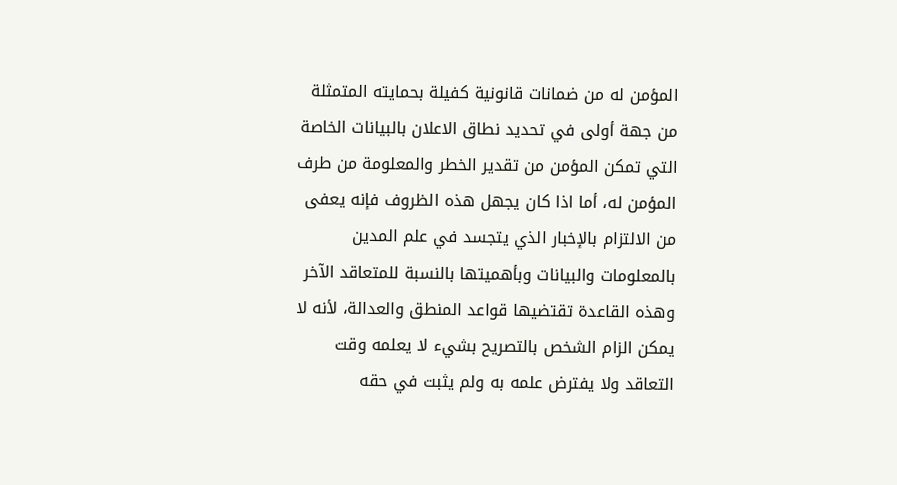المؤمن له من ضمانات قانونية كفيلة بحمايته المتمثلة من جهة أولى في تحديد نطاق الاعلان بالبيانات الخاصة التي تمكن المؤمن من تقدير الخطر والمعلومة من طرف المؤمن له، أما اذا كان يجهل هذه الظروف فإنه يعفى من الالتزام بالإخبار الذي يتجسد في علم المدين بالمعلومات والبيانات وبأهميتها بالنسبة للمتعاقد الآخر وهذه القاعدة تقتضيها قواعد المنطق والعدالة، لأنه لا يمكن الزام الشخص بالتصريح بشيء لا يعلمه وقت التعاقد ولا يفترض علمه به ولم يثبت في حقه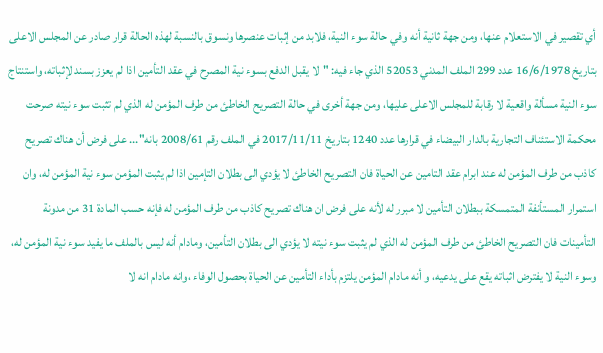أي تقصير في الاستعلام عنها، ومن جهة ثانية أنه وفي حالة سوء النية، فلابد من إثبات عنصرها ونسوق بالنسبة لهذه الحالة قرار صادر عن المجلس الاعلى بتاريخ 16/6/1978 عدد 299 الملف المدني 52053 الذي جاء فيه: "لا يقبل الدفع بسوء نية المصرح في عقد التأمين اذا لم يعزز بسند لإثباته، واستنتاج سوء النية مسألة واقعية لا رقابة للمجلس الاعلى عليها، ومن جهة أخرى في حالة التصريح الخاطئ من طرف المؤمن له الذي لم تثبت سوء نيته صرحت محكمة الاستئناف التجارية بالدار البيضاء في قرارها عدد 1240 بتاريخ 2017/11/11 في الملف رقم 2008/61 بانه"... على فرض أن هناك تصريح كاذب من طرف المؤمن له عند ابرام عقد التامين عن الحياة فان التصريح الخاطئ لا يؤدي الى بطلان التإمين اذا لم يثبت المؤمن سوء نية المؤمن له، وان استمرار المستأنفة المتمسكة ببطلان التأمين لا مبرر له لأنه على فرض ان هناك تصريح كاذب من طرف المؤمن له فإنه حسب المادة 31 من مدونة التأمينات فان التصريح الخاطئ من طرف المؤمن له الذي لم يثبت سوء نيته لا يؤدي الى بطلان التأمين، ومادام أنه ليس بالملف ما يفيد سوء نية المؤمن له، وسوء النية لا يفترض اثباته يقع على يدعيه، و أنه مادام المؤمن يلتزم بأداء التأمين عن الحياة بحصول الوفاء ،وانه مادام انه لا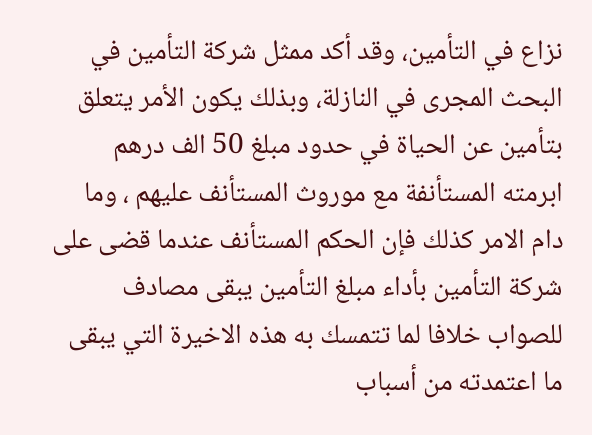نزاع في التأمين، وقد أكد ممثل شركة التأمين في البحث المجرى في النازلة، وبذلك يكون الأمر يتعلق بتأمين عن الحياة في حدود مبلغ 50 الف درهم ابرمته المستأنفة مع موروث المستأنف عليهم ، وما دام الامر كذلك فإن الحكم المستأنف عندما قضى على شركة التأمين بأداء مبلغ التأمين يبقى مصادف للصواب خلافا لما تتمسك به هذه الاخيرة التي يبقى ما اعتمدته من أسباب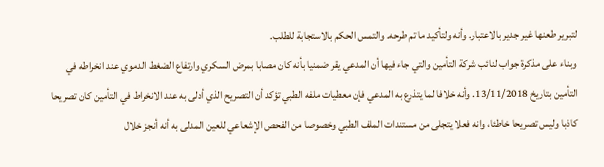لتبرير طعنها غير جدير بالاعتبار. وأنه ولتأكيد ما تم طرحه. والتمس الحكم بالاستجابة للطلب.
وبناء على مذكرة جواب لنائب شركة التأمين والتي جاء فيها أن المدعي يقر ضمنيا بأنه كان مصابا بمرض السكري وارتفاع الضغط الدموي عند انخراطه في التأمين بتاريخ 13/11/2018. وأنه خلافا لما يتذرع به المدعي فإن معطيات ملفه الطبي تؤكد أن التصريح الذي أدلى به عند الانخراط في التأمين كان تصريحا كاذبا وليس تصريحا خاطئا، وانه فعلا يتجلى من مستندات الملف الطبي وخصوصا من الفحص الإشعاعي للعين المدلى به أنه أنجز خلال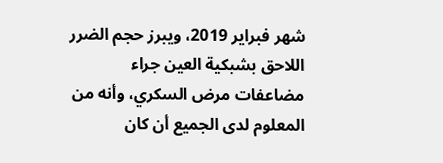شهر فبراير 2019، ويبرز حجم الضرر اللاحق بشبكية العين جراء مضاعفات مرض السكري، وأنه من المعلوم لدى الجميع أن كان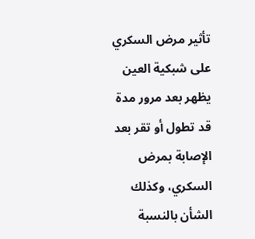تأثير مرض السكري على شبكية العين يظهر بعد مرور مدة قد تطول أو تقر بعد الإصابة بمرض السكري، وكذلك الشأن بالنسبة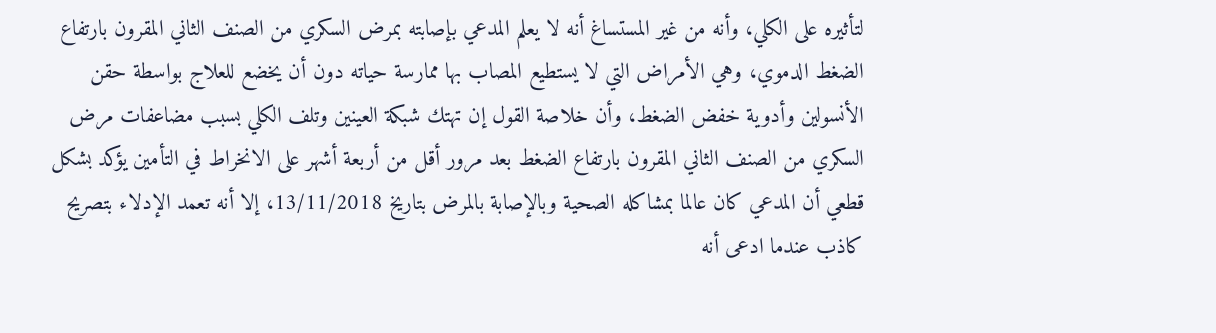لتأثيره على الكلي، وأنه من غير المستساغ أنه لا يعلم المدعي بإصابته بمرض السكري من الصنف الثاني المقرون بارتفاع الضغط الدموي، وهي الأمراض التي لا يستطيع المصاب بها ممارسة حياته دون أن يخضع للعلاج بواسطة حقن الأنسولين وأدوية خفض الضغط، وأن خلاصة القول إن تهتك شبكة العينين وتلف الكلي بسبب مضاعفات مرض السكري من الصنف الثاني المقرون بارتفاع الضغط بعد مرور أقل من أربعة أشهر على الانخراط في التأمين يؤكد بشكل قطعي أن المدعي كان عالما بمشاكله الصحية وبالإصابة بالمرض بتاريخ 13/11/2018، إلا أنه تعمد الإدلاء بتصريح كاذب عندما ادعى أنه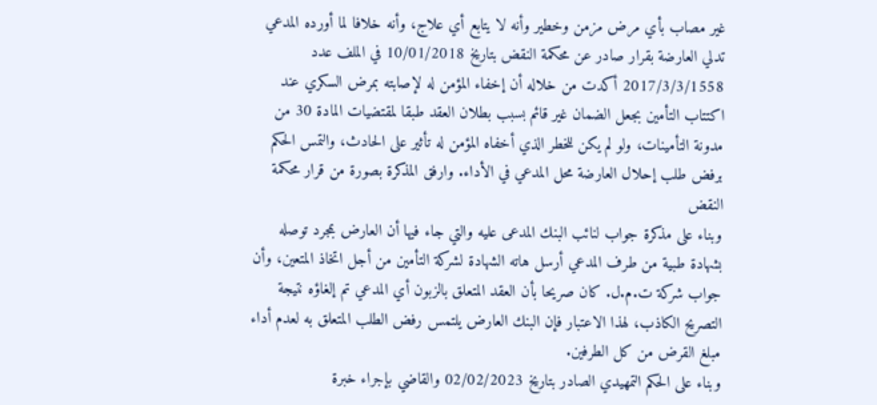غير مصاب بأي مرض مزمن وخطير وأنه لا يتابع أي علاج، وأنه خلافا لما أورده المدعي تدلي العارضة بقرار صادر عن محكمة النقض بتاريخ 10/01/2018 في الملف عدد 2017/3/3/1558 أكدت من خلاله أن إخفاء المؤمن له لإصابته بمرض السكري عند اكتتاب التأمين بجعل الضمان غير قائم بسبب بطلان العقد طبقا لمقتضيات المادة 30 من مدونة التأمينات، ولو لم يكن للخطر الذي أخفاه المؤمن له تأثير على الحادث، والتمس الحكم برفض طلب إحلال العارضة محل المدعي في الأداء. وارفق المذكرة بصورة من قرار محكمة النقض
وبناء على مذكرة جواب لنائب البنك المدعى عليه والتي جاء فيها أن العارض بمجرد توصله بشهادة طبية من طرف المدعي أرسل هاته الشهادة لشركة التأمين من أجل اتخاذ المتعين، وأن جواب شركة ت.م.ل. كان صريحا بأن العقد المتعلق بالزبون أي المدعي تم إلغاؤه نتيجة التصريح الكاذب، لهذا الاعتبار فإن البنك العارض يلتمس رفض الطلب المتعلق به لعدم أداء مبلغ القرض من كل الطرفين.
وبناء على الحكم التمهيدي الصادر بتاريخ 02/02/2023 والقاضي بإجراء خبرة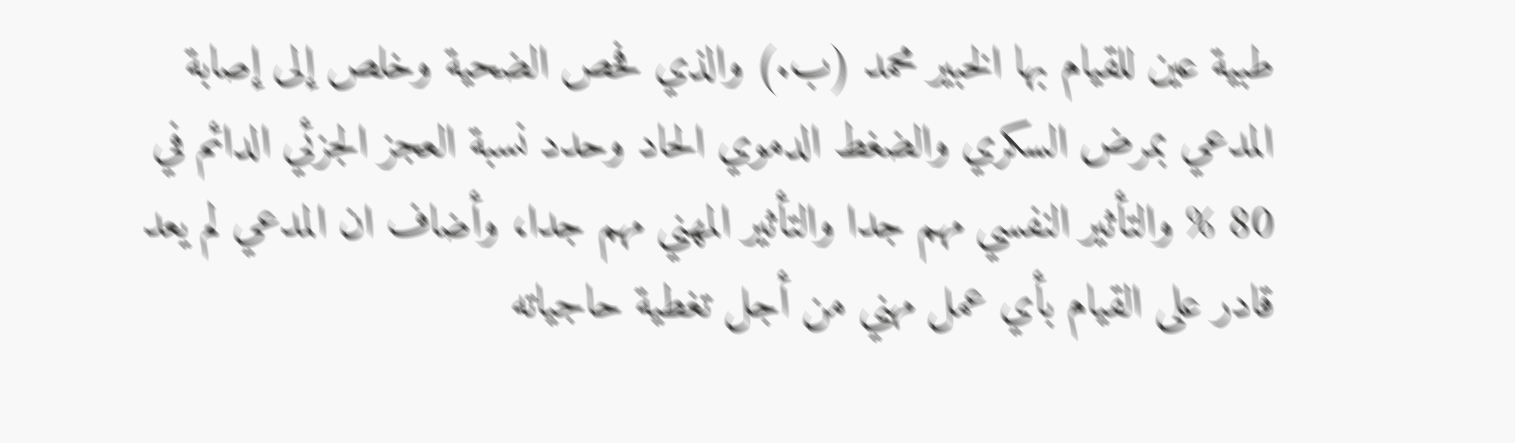طبية عين للقيام بها الخبير محمد (ب.) والذي فحص الضحية وخلص إلى إصابة المدعي بمرض السكري والضغط الدموي الحاد وحدد نسبة العجز الجزئي الدائم في 80 % والتأثير النفسي مهم جدا والتأثير المهني مهم جدا، وأضاف ان المدعي لم يعد قادر على القيام بأي عمل مهني من أجل تغطية حاجياته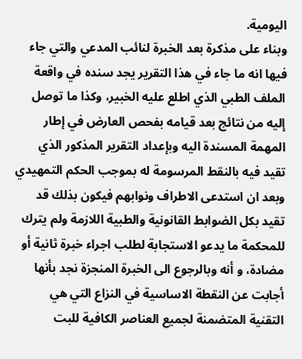اليومية.
وبناء على مذكرة بعد الخبرة لنائب المدعي والتي جاء فيها انه ما جاء في هذا التقرير يجد سنده في واقعة الملف الطبي الذي اطلع عليه الخبير، وكذا ما توصل إليه من نتائج بعد قيامه بفحص العارض في إطار المهمة المسندة اليه وبإعداد التقرير المذكور الذي تقيد فيه بالنقط المرسومة له بموجب الحكم التمهيدي وبعد ان استدعى الاطراف ونوابهم فيكون بذلك قد تقيد بكل الضوابط القانونية والطبية اللازمة ولم يترك للمحكمة ما يدعو الاستجابة لطلب اجراء خبرة ثانية أو مضادة، و أنه وبالرجوع الى الخبرة المنجزة نجد بأنها أجابت عن النقطة الاساسية في النزاع التي هي التقنية المتضمنة لجميع العناصر الكافية للبت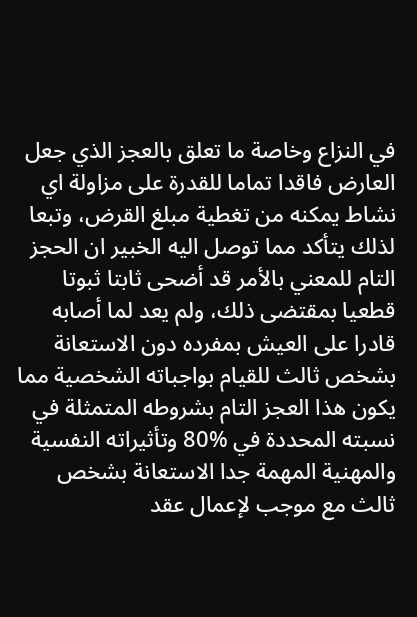في النزاع وخاصة ما تعلق بالعجز الذي جعل العارض فاقدا تماما للقدرة على مزاولة اي نشاط يمكنه من تغطية مبلغ القرض، وتبعا لذلك يتأكد مما توصل اليه الخبير ان الحجز التام للمعني بالأمر قد أضحى ثابتا ثبوتا قطعيا بمقتضى ذلك، ولم يعد لما أصابه قادرا على العيش بمفرده دون الاستعانة بشخص ثالث للقيام بواجباته الشخصية مما يكون هذا العجز التام بشروطه المتمثلة في نسبته المحددة في %80 وتأثيراته النفسية والمهنية المهمة جدا الاستعانة بشخص ثالث مع موجب لإعمال عقد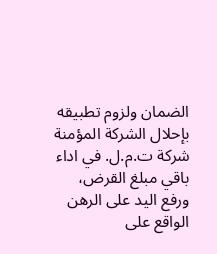الضمان ولزوم تطبيقه بإحلال الشركة المؤمنة شركة ت.م.ل. في اداء باقي مبلغ القرض، ورفع اليد على الرهن الواقع على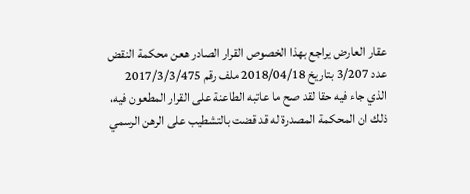عقار العارض يراجع بهذا الخصوص القرار الصادر هعن محكمة النقض عدد 3/207 بتاريخ 2018/04/18 ملف رقم 2017/3/3/475 الذي جاء فيه حقا لقد صح ما عاتبه الطاعنة على القرار المطعون فيه، ذلك ان المحكمة المصدرة له قد قضت بالتشطيب على الرهن الرسمي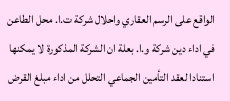الواقع على الرسم العقاري واحلال شركة ت.ا. محل الطاعن في اداء دين شركة و.ا. بعلة ان الشركة المذكورة لا يمكنها استنادا لعقد التأمين الجماعي التحلل من اداء مبلغ القرض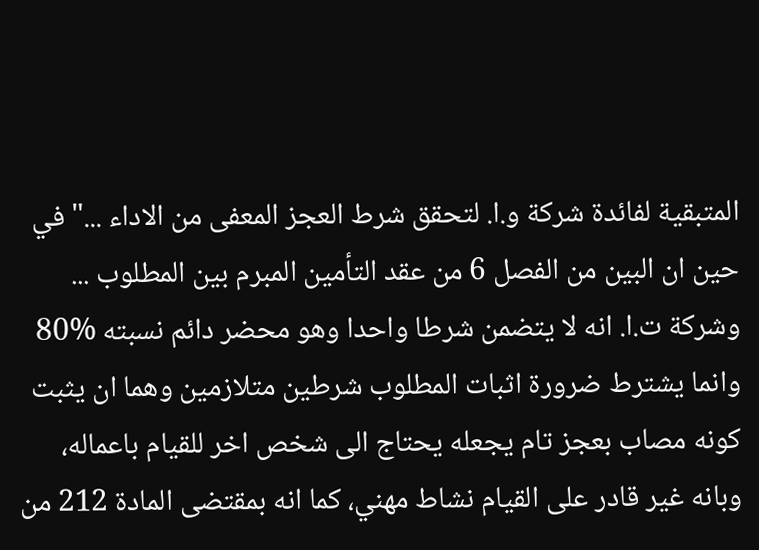المتبقية لفائدة شركة و.ا. لتحقق شرط العجز المعفى من الاداء ..." في حين ان البين من الفصل 6 من عقد التأمين المبرم بين المطلوب ... وشركة ت.ا. انه لا يتضمن شرطا واحدا وهو محضر دائم نسبته %80 وانما يشترط ضرورة اثبات المطلوب شرطين متلازمين وهما ان يثبت كونه مصاب بعجز تام يجعله يحتاج الى شخص اخر للقيام باعماله، وبانه غير قادر على القيام نشاط مهني، كما انه بمقتضى المادة 212 من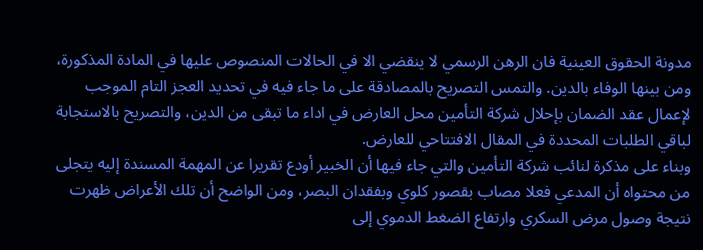مدونة الحقوق العينية فان الرهن الرسمي لا ينقضي الا في الحالات المنصوص عليها في المادة المذكورة، ومن بينها الوفاء بالدين. والتمس التصريح بالمصادقة على ما جاء فيه في تحديد العجز التام الموجب لإعمال عقد الضمان بإحلال شركة التأمين محل العارض في اداء ما تبقى من الدين، والتصريح بالاستجابة لباقي الطلبات المحددة في المقال الافتتاحي للعارض.
وبناء على مذكرة لنائب شركة التأمين والتي جاء فيها أن الخبير أودع تقريرا عن المهمة المسندة إليه يتجلى من محتواه أن المدعي فعلا مصاب بقصور كلوي وبفقدان البصر، ومن الواضح أن تلك الأعراض ظهرت نتيجة وصول مرض السكري وارتفاع الضغط الدموي إلى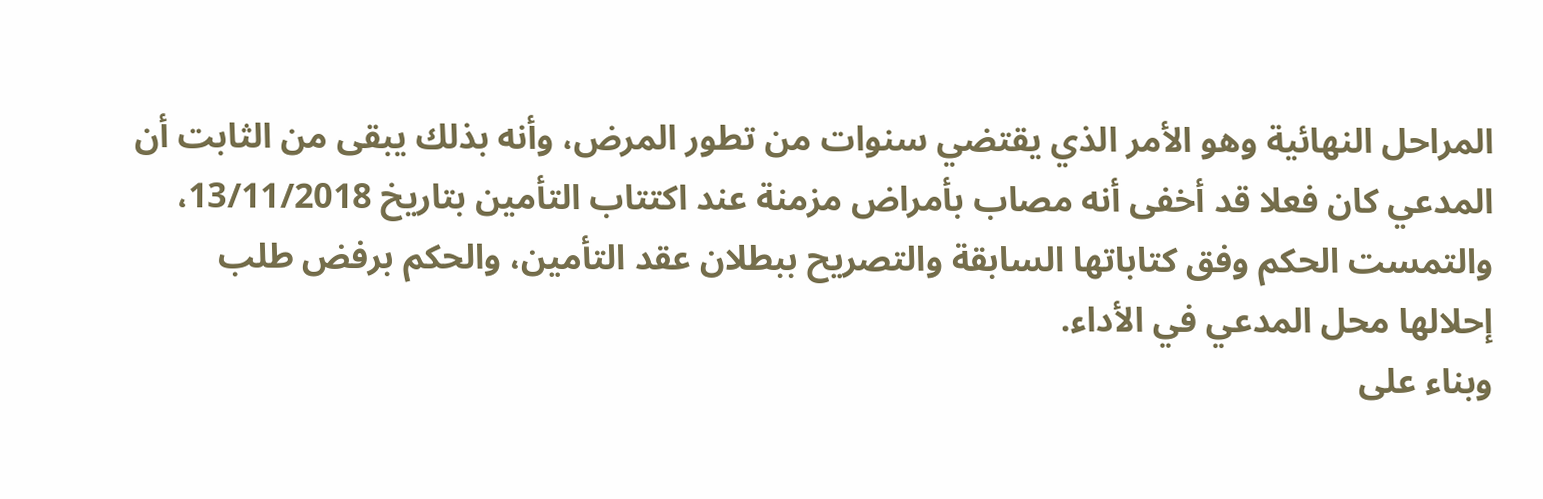المراحل النهائية وهو الأمر الذي يقتضي سنوات من تطور المرض، وأنه بذلك يبقى من الثابت أن المدعي كان فعلا قد أخفى أنه مصاب بأمراض مزمنة عند اكتتاب التأمين بتاريخ 13/11/2018، والتمست الحكم وفق كتاباتها السابقة والتصريح ببطلان عقد التأمين، والحكم برفض طلب إحلالها محل المدعي في الأداء.
وبناء على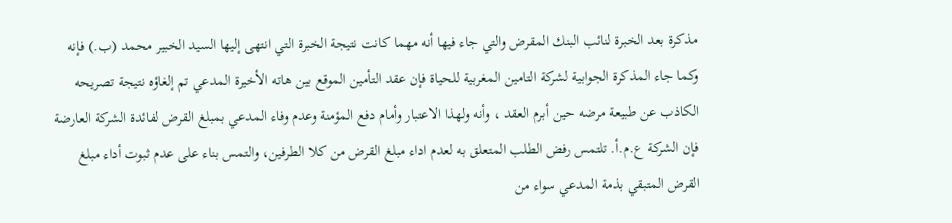مذكرة بعد الخبرة لنائب البنك المقرض والتي جاء فيها أنه مهما كانت نتيجة الخبرة التي انتهى إليها السيد الخبير محمد (ب.) فإنه وكما جاء المذكرة الجوابية لشركة التامين المغربية للحياة فإن عقد التأمين الموقع بين هاته الأخيرة المدعي تم إلغاؤه نتيجة تصريحه الكاذب عن طبيعة مرضه حين أبرم العقد ، وأنه ولهذا الاعتبار وأمام دفع المؤمنة وعدم وفاء المدعي بمبلغ القرض لفائدة الشركة العارضة فإن الشركة ع.م.أ. تلتمس رفض الطلب المتعلق به لعدم اداء مبلغ القرض من كلا الطرفين، والتمس بناء على عدم ثبوت أداء مبلغ القرض المتبقي بذمة المدعي سواء من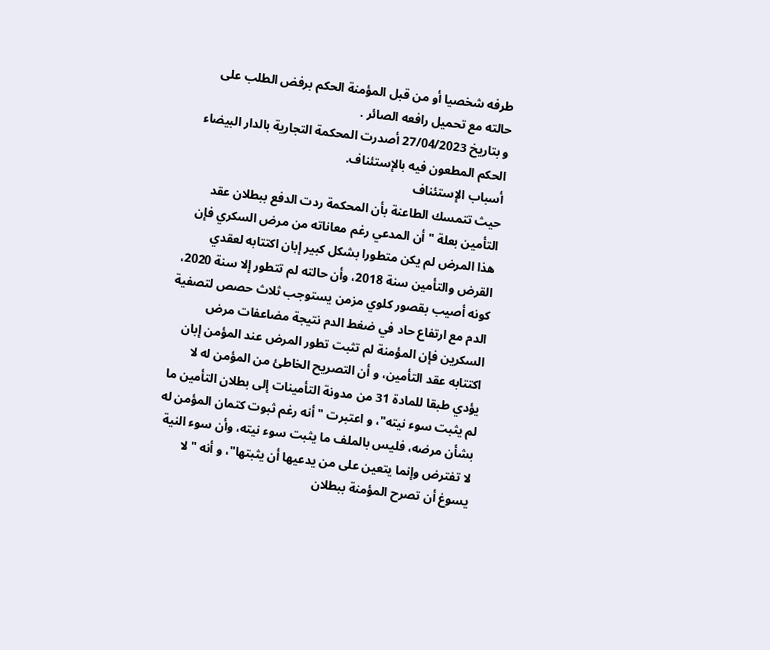طرفه شخصيا أو من قبل المؤمنة الحكم برفض الطلب على حالته مع تحميل رافعه الصائر .
و بتاريخ 27/04/2023 أصدرت المحكمة التجارية بالدار البيضاء الحكم المطعون فيه بالإستئناف.
أسباب الإستئناف
حيث تتمسك الطاعنة بأن المحكمة ردت الدفع ببطلان عقد التأمين بعلة " أن المدعي رغم معاناته من مرض السكري فإن هذا المرض لم يكن متطورا بشكل كبير إبان اكتتابه لعقدي القرض والتأمين سنة 2018، وأن حالته لم تتطور إلا سنة 2020، كونه أصيب بقصور كلوي مزمن يستوجب ثلاث حصص لتصفية الدم مع ارتفاع حاد في ضغط الدم نتيجة مضاعفات مرض السكرين فإن المؤمنة لم تثبت تطور المرض عند المؤمن إبان اكتتابه عقد التأمين، و أن التصريح الخاطئ من المؤمن له لا يؤدي طبقا للمادة 31 من مدونة التأمينات إلى بطلان التأمين ما لم يثبت سوء نيته"، و اعتبرت " أنه رغم ثبوت كتمان المؤمن له بشأن مرضه، فليس بالملف ما يثبت سوء نيته، وأن سوء النية لا تفترض وإنما يتعين على من يدعيها أن يثبتها"، و أنه " لا يسوغ أن تصرح المؤمنة ببطلان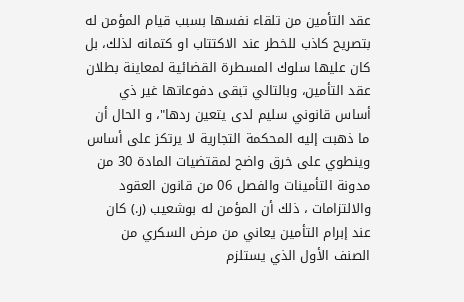عقد التأمين من تلقاء نفسها بسبب قيام المؤمن له بتصريح كاذب للخطر عند الاكتتاب او كتمانه لذلك، بل كان عليها سلوك المسطرة القضائية لمعاينة بطلان عقد التأمين، وبالتالي تبقى دفوعاتها غير ذي أساس قانوني سليم لدى يتعين ردها"، و الحال أن ما ذهبت إليه المحكمة التجارية لا يرتكز على أساس وينطوي على خرق واضح لمقتضيات المادة 30 من مدونة التأمينات والفصل 06 من قانون العقود والالتزامات ، ذلك أن المؤمن له بوشعيب (ر.) كان عند إبرام التأمين يعاني من مرض السكري من الصنف الأول الذي يستلزم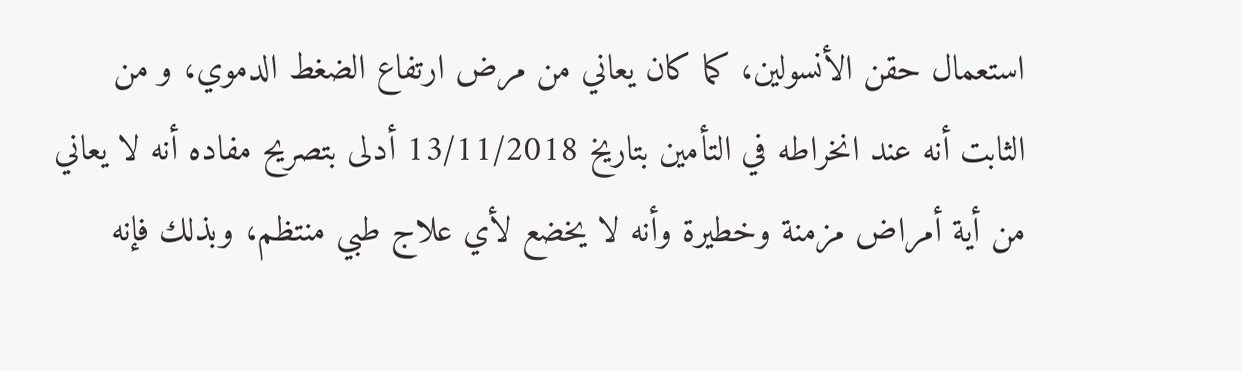استعمال حقن الأنسولين، كما كان يعاني من مرض ارتفاع الضغط الدموي، و من الثابت أنه عند انخراطه في التأمين بتاريخ 13/11/2018 أدلى بتصريح مفاده أنه لا يعاني من أية أمراض مزمنة وخطيرة وأنه لا يخضع لأي علاج طبي منتظم، وبذلك فإنه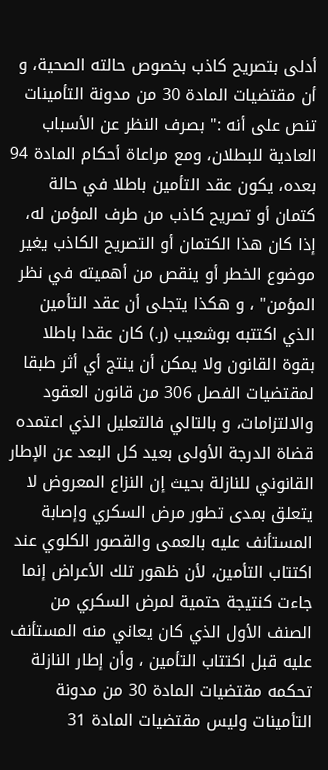أدلى بتصريح كاذب بخصوص حالته الصحية، و أن مقتضيات المادة 30 من مدونة التأمينات تنص على أنه :" بصرف النظر عن الأسباب العادية للبطلان، ومع مراعاة أحكام المادة 94 بعده، يكون عقد التأمين باطلا في حالة كتمان أو تصريح كاذب من طرف المؤمن له، إذا كان هذا الكتمان أو التصريح الكاذب يغير موضوع الخطر أو ينقص من أهميته في نظر المؤمن" ، و هكذا يتجلى أن عقد التأمين الذي اكتتبه بوشعيب (ر.) كان عقدا باطلا بقوة القانون ولا يمكن أن ينتج أي أثر طبقا لمقتضيات الفصل 306 من قانون العقود والالتزامات، و بالتالي فالتعليل الذي اعتمده قضاة الدرجة الأولى بعيد كل البعد عن الإطار القانوني للنازلة بحيث إن النزاع المعروض لا يتعلق بمدى تطور مرض السكري وإصابة المستأنف عليه بالعمى والقصور الكلوي عند اكتتاب التأمين، لأن ظهور تلك الأعراض إنما جاءت كنتيجة حتمية لمرض السكري من الصنف الأول الذي كان يعاني منه المستأنف عليه قبل اكتتاب التأمين ، وأن إطار النازلة تحكمه مقتضيات المادة 30 من مدونة التأمينات وليس مقتضيات المادة 31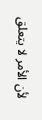لأن الأمر لا يتعلق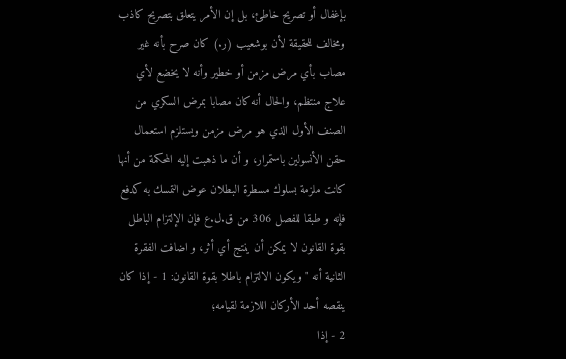بإغفال أو تصريح خاطئ، بل إن الأمر يتعلق بتصريح كاذب ومخالف للحقيقة لأن بوشعيب (ر.) كان صرح بأنه غير مصاب بأي مرض مزمن أو خطير وأنه لا يخضع لأي علاج منتظم، والحال أنه كان مصابا بمرض السكري من الصنف الأول الذي هو مرض مزمن ويستلزم استعمال حقن الأنسولين باستمرار، و أن ما ذهبت إليه المحكمة من أنها كانت ملزمة بسلوك مسطرة البطلان عوض التمسك به كدفع فإنه و طبقا للفصل 306 من ق.ل.ع فإن الإلتزام الباطل بقوة القانون لا يمكن أن ينتج أي أثر، و اضافت الفقرة الثانية أنه " ويكون الالتزام باطلا بقوة القانون: 1 - إذا كان ينقصه أحد الأركان اللازمة لقيامه؛
2 - إذا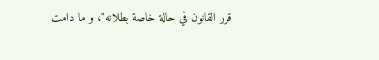قرر القانون في حالة خاصة بطلانه"، و ما دامت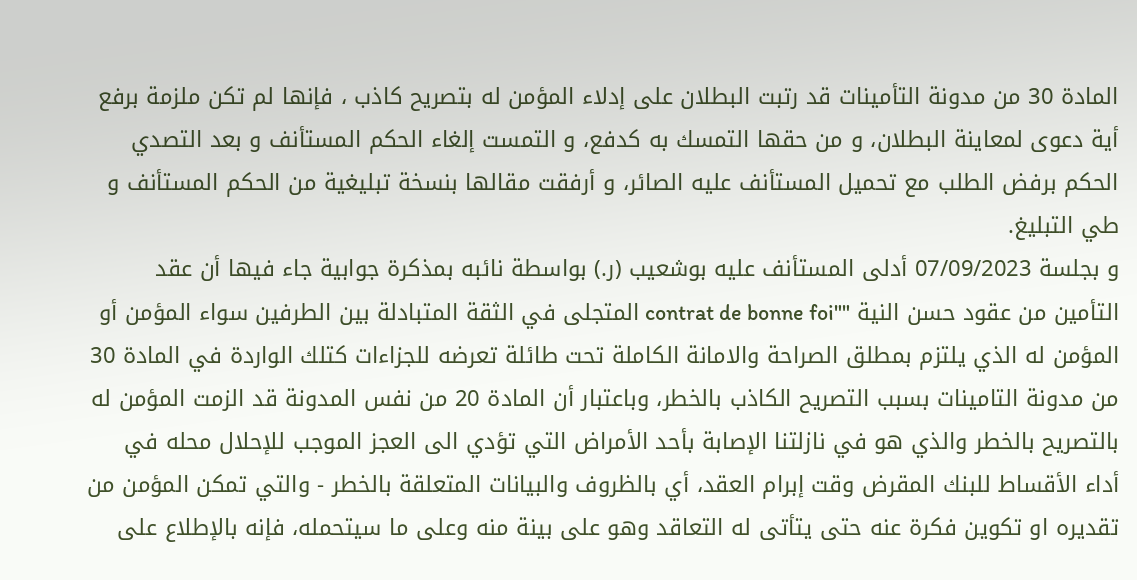المادة 30 من مدونة التأمينات قد رتبت البطلان على إدلاء المؤمن له بتصريح كاذب ، فإنها لم تكن ملزمة برفع أية دعوى لمعاينة البطلان، و من حقها التمسك به كدفع، و التمست إلغاء الحكم المستأنف و بعد التصدي الحكم برفض الطلب مع تحميل المستأنف عليه الصائر، و أرفقت مقالها بنسخة تبليغية من الحكم المستأنف و طي التبليغ.
و بجلسة 07/09/2023 أدلى المستأنف عليه بوشعيب (ر.) بواسطة نائبه بمذكرة جوابية جاء فيها أن عقد التأمين من عقود حسن النية ""contrat de bonne foi المتجلى في الثقة المتبادلة بين الطرفين سواء المؤمن أو المؤمن له الذي يلتزم بمطلق الصراحة والامانة الكاملة تحت طائلة تعرضه للجزاءات كتلك الواردة في المادة 30 من مدونة التامينات بسبب التصريح الكاذب بالخطر، وباعتبار أن المادة 20 من نفس المدونة قد الزمت المؤمن له بالتصريح بالخطر والذي هو في نازلتنا الإصابة بأحد الأمراض التي تؤدي الى العجز الموجب للإحلال محله في أداء الأقساط للبنك المقرض وقت إبرام العقد، أي بالظروف والبيانات المتعلقة بالخطر - والتي تمكن المؤمن من تقديره او تكوين فكرة عنه حتى يتأتى له التعاقد وهو على بينة منه وعلى ما سيتحمله، فإنه بالإطلاع على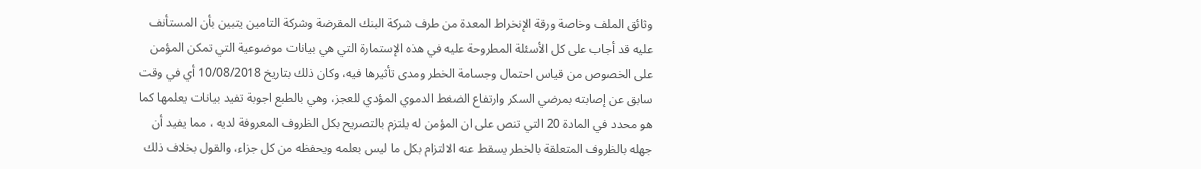وثائق الملف وخاصة ورقة الإنخراط المعدة من طرف شركة البنك المقرضة وشركة التامين يتبين بأن المستأنف عليه قد أجاب على كل الأسئلة المطروحة عليه في هذه الإستمارة التي هي بيانات موضوعية التي تمكن المؤمن على الخصوص من قياس احتمال وجسامة الخطر ومدى تأثيرها فيه، وكان ذلك بتاريخ 10/08/2018 أي في وقت سابق عن إصابته بمرضي السكر وارتفاع الضغط الدموي المؤدي للعجز، وهي بالطبع اجوبة تفيد بيانات يعلمها كما هو محدد في المادة 20 التي تنص على ان المؤمن له يلتزم بالتصريح بكل الظروف المعروفة لديه ، مما يفيد أن جهله بالظروف المتعلقة بالخطر يسقط عنه الالتزام بكل ما ليس بعلمه ويحفظه من كل جزاء، والقول بخلاف ذلك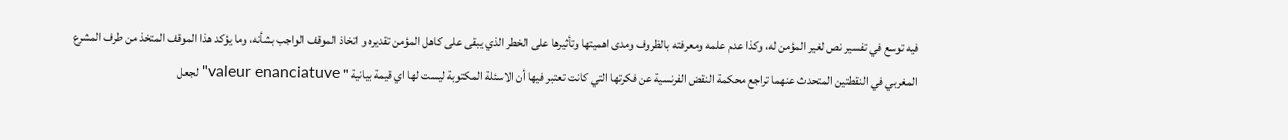فيه توسع في تفسير نص لغير المؤمن له، وكذا عدم علمه ومعرفته بالظروف ومدى اهميتها وتأثيرها على الخطر الذي يبقى على كاهل المؤمن تقديره و اتخاذ الموقف الواجب بشأنه، وما يؤكد هذا الموقف المتخذ من طرف المشرع المغربي في النقطتين المتحدث عنهما تراجع محكمة النقض الفرنسية عن فكرتها التي كانت تعتبر فيها أن الاسئلة المكتوبة ليست لها اي قيمة بيانية " valeur enanciatuve" لجعل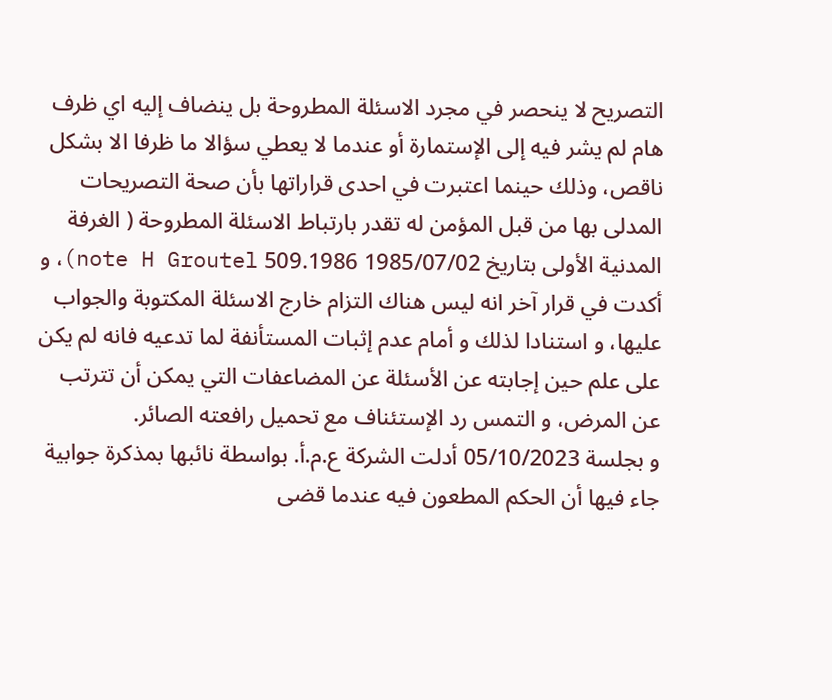التصريح لا ينحصر في مجرد الاسئلة المطروحة بل ينضاف إليه اي ظرف هام لم يشر فيه إلى الإستمارة أو عندما لا يعطي سؤالا ما ظرفا الا بشكل ناقص، وذلك حينما اعتبرت في احدى قراراتها بأن صحة التصريحات المدلى بها من قبل المؤمن له تقدر بارتباط الاسئلة المطروحة ( الغرفة المدنية الأولى بتاريخ 1985/07/02 509.1986 note H Groutel)، و أكدت في قرار آخر انه ليس هناك التزام خارج الاسئلة المكتوبة والجواب عليها، و استنادا لذلك و أمام عدم إثبات المستأنفة لما تدعيه فانه لم يكن على علم حين إجابته عن الأسئلة عن المضاعفات التي يمكن أن تترتب عن المرض، و التمس رد الإستئناف مع تحميل رافعته الصائر.
و بجلسة 05/10/2023 أدلت الشركة ع.م.أ. بواسطة نائبها بمذكرة جوابية جاء فيها أن الحكم المطعون فيه عندما قضى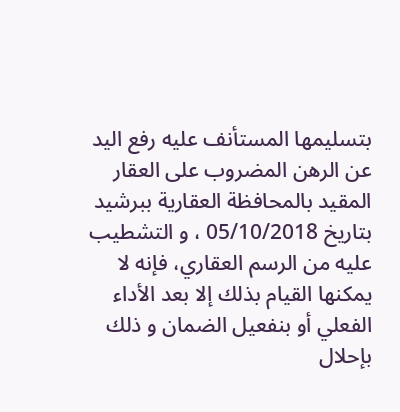بتسليمها المستأنف عليه رفع اليد عن الرهن المضروب على العقار المقيد بالمحافظة العقارية ببرشيد بتاريخ 05/10/2018 ، و التشطيب عليه من الرسم العقاري، فإنه لا يمكنها القيام بذلك إلا بعد الأداء الفعلي أو بنفعيل الضمان و ذلك بإحلال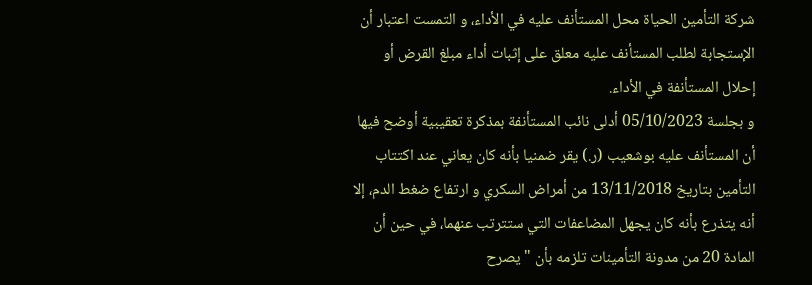شركة التأمين الحياة محل المستأنف عليه في الأداء، و التمست اعتبار أن الإستجابة لطلب المستأنف عليه معلق على إثبات أداء مبلغ القرض أو إحلال المستأنفة في الأداء.
و بجلسة 05/10/2023 أدلى نائب المستأنفة بمذكرة تعقيبية أوضح فيها أن المستأنف عليه بوشعيب (ر.) يقر ضمنيا بأنه كان يعاني عند اكتتاب التأمين بتاريخ 13/11/2018 من أمراض السكري و ارتفاع ضغط الدم، إلا أنه يتذرع بأنه كان يجهل المضاعفات التي ستترتب عنهما، في حين أن المادة 20 من مدونة التأمينات تلزمه بأن " يصرح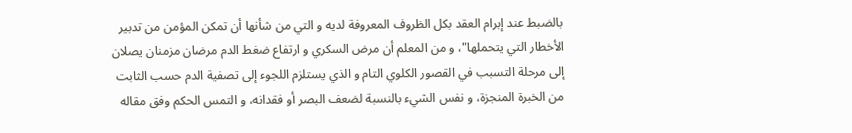بالضبط عند إبرام العقد بكل الظروف المعروفة لديه و التي من شأنها أن تمكن المؤمن من تدبير الأخطار التي يتحملها"، و من المعلم أن مرض السكري و ارتفاع ضغط الدم مرضان مزمنان يصلان إلى مرحلة التسبب في القصور الكلوي التام و الذي يستلزم اللجوء إلى تصفية الدم حسب الثابت من الخبرة المنجزة، و نفس الشيء بالنسبة لضعف البصر أو فقدانه، و التمس الحكم وفق مقاله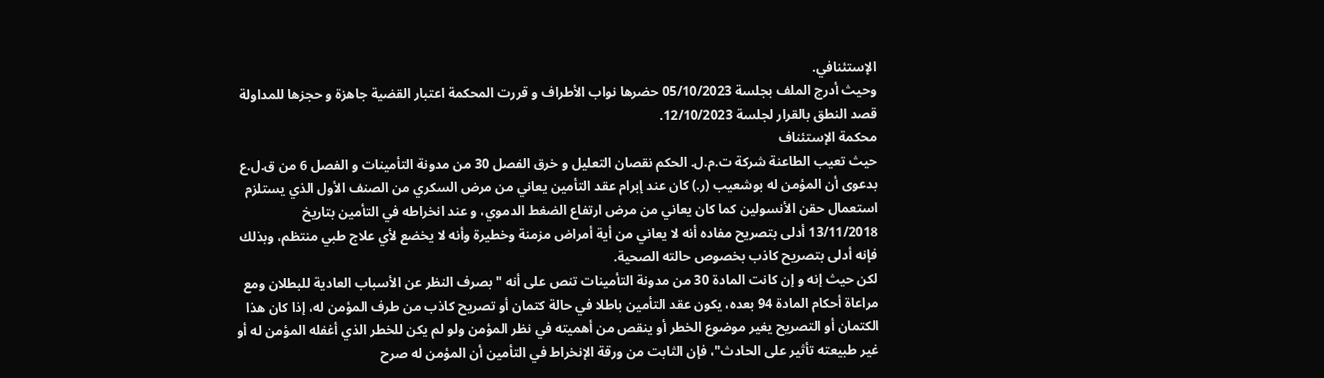الإستئنافي.
وحيث أدرج الملف بجلسة 05/10/2023 حضرها نواب الأطراف و قررت المحكمة اعتبار القضية جاهزة و حجزها للمداولة قصد النطق بالقرار لجلسة 12/10/2023.
محكمة الإستئناف
حيث تعيب الطاعنة شركة ت.م.ل. الحكم نقصان التعليل و خرق الفصل 30 من مدونة التأمينات و الفصل 6 من ق.ل.ع بدعوى أن المؤمن له بوشعيب (ر.) كان عند إبرام عقد التأمين يعاني من مرض السكري من الصنف الأول الذي يستلزم استعمال حقن الأنسولين كما كان يعاني من مرض ارتفاع الضغط الدموي، و عند انخراطه في التأمين بتاريخ 13/11/2018 أدلى بتصريح مفاده أنه لا يعاني من أية أمراض مزمنة وخطيرة وأنه لا يخضع لأي علاج طبي منتظم، وبذلك فإنه أدلى بتصريح كاذب بخصوص حالته الصحية.
لكن حيث إنه و إن كانت المادة 30 من مدونة التأمينات تنص على أنه " بصرف النظر عن الأسباب العادية للبطلان ومع مراعاة أحكام المادة 94 بعده، يكون عقد التأمين باطلا في حالة كتمان أو تصريح كاذب من طرف المؤمن له، إذا كان هذا الكتمان أو التصريح يغير موضوع الخطر أو ينقص من أهميته في نظر المؤمن ولو لم يكن للخطر الذي أغفله المؤمن له أو غير طبيعته تأثير على الحادث"، فإن الثابت من ورقة الإنخراط في التأمين أن المؤمن له صرح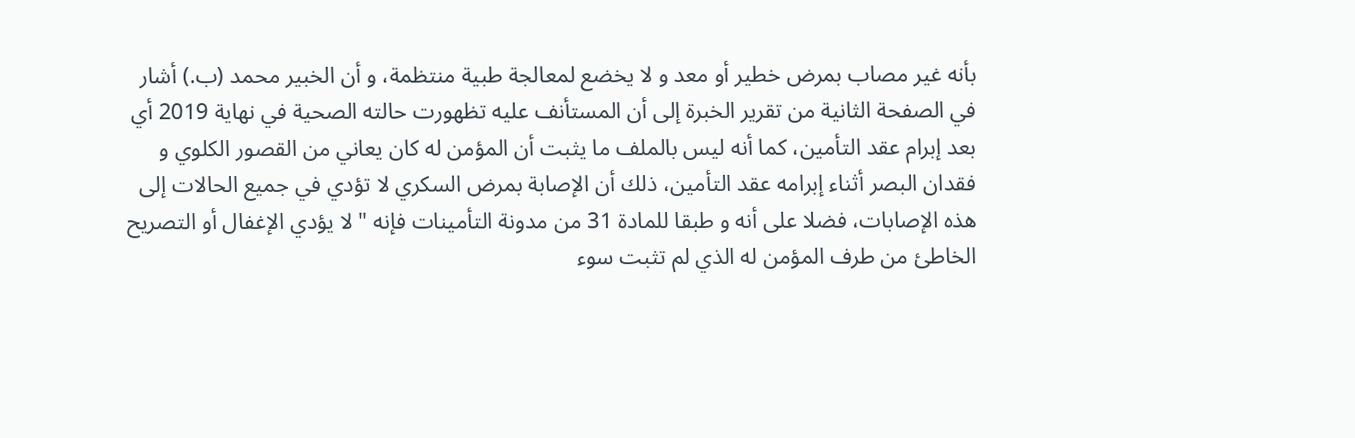بأنه غير مصاب بمرض خطير أو معد و لا يخضع لمعالجة طبية منتظمة، و أن الخبير محمد (ب.) أشار في الصفحة الثانية من تقرير الخبرة إلى أن المستأنف عليه تظهورت حالته الصحية في نهاية 2019 أي بعد إبرام عقد التأمين، كما أنه ليس بالملف ما يثبت أن المؤمن له كان يعاني من القصور الكلوي و فقدان البصر أثناء إبرامه عقد التأمين، ذلك أن الإصابة بمرض السكري لا تؤدي في جميع الحالات إلى هذه الإصابات، فضلا على أنه و طبقا للمادة 31 من مدونة التأمينات فإنه " لا يؤدي الإغفال أو التصريح الخاطئ من طرف المؤمن له الذي لم تثبت سوء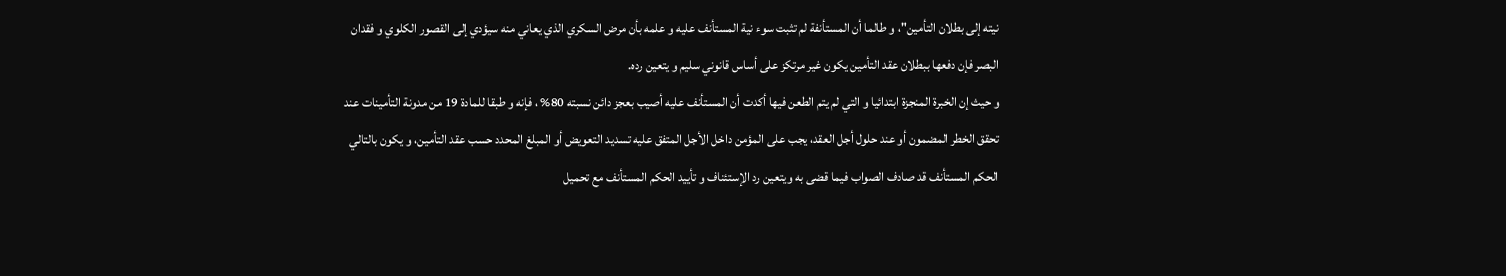نيته إلى بطلان التأمين"، و طالما أن المستأنفة لم تثبت سوء نية المستأنف عليه و علمه بأن مرض السكري الذي يعاني منه سيؤدي إلى القصور الكلوي و فقدان البصر فإن دفعها ببطلان عقد التأمين يكون غير مرتكز على أساس قانوني سليم و يتعين رده.
و حيث إن الخبرة المنجزة ابتدائيا و التي لم يتم الطعن فيها أكدت أن المستأنف عليه أصيب بعجز دائن نسبته 80% ، فإنه و طبقا للمادة 19 من مدونة التأمينات عند تحقق الخطر المضمون أو عند حلول أجل العقد، يجب على المؤمن داخل الأجل المتفق عليه تسديد التعويض أو المبلغ المحدد حسب عقد التأمين، و يكون بالتالي الحكم المستأنف قد صادف الصواب فيما قضى به ويتعين رد الإستئناف و تأييد الحكم المستأنف مع تحميل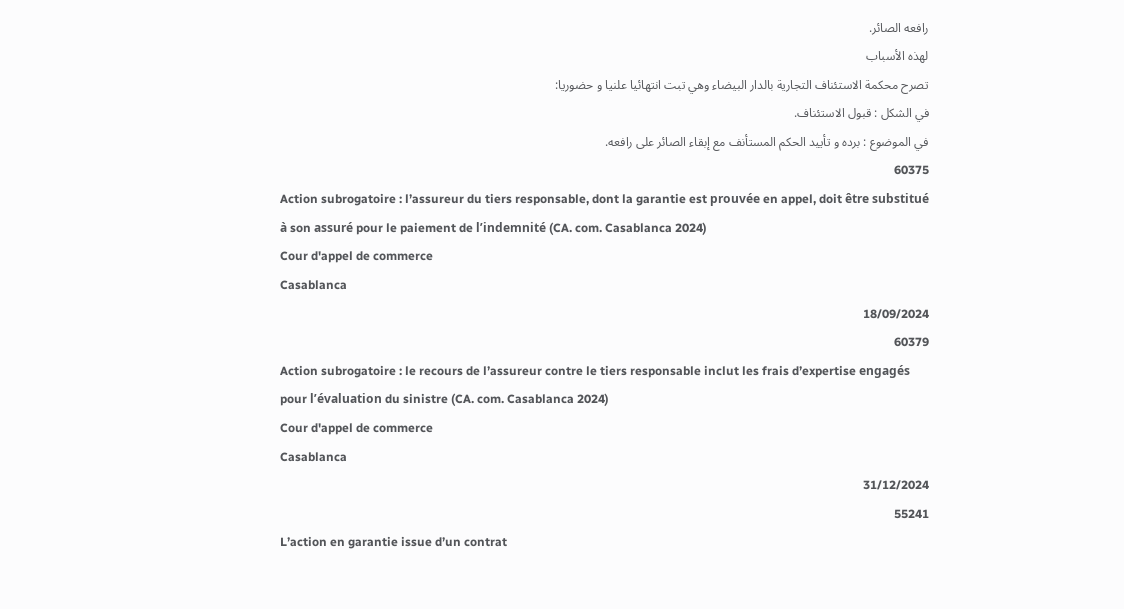رافعه الصائر.
لهذه الأسباب
تصرح محكمة الاستئناف التجارية بالدار البيضاء وهي تبت انتهائيا علنيا و حضوريا:
في الشكل : قبول الاستئناف.
في الموضوع : برده و تأييد الحكم المستأنف مع إبقاء الصائر على رافعه.
60375
Action subrogatoire : l’assureur du tiers responsable, dont la garantie est prouvée en appel, doit être substitué à son assuré pour le paiement de l’indemnité (CA. com. Casablanca 2024)
Cour d'appel de commerce
Casablanca
18/09/2024
60379
Action subrogatoire : le recours de l’assureur contre le tiers responsable inclut les frais d’expertise engagés pour l’évaluation du sinistre (CA. com. Casablanca 2024)
Cour d'appel de commerce
Casablanca
31/12/2024
55241
L’action en garantie issue d’un contrat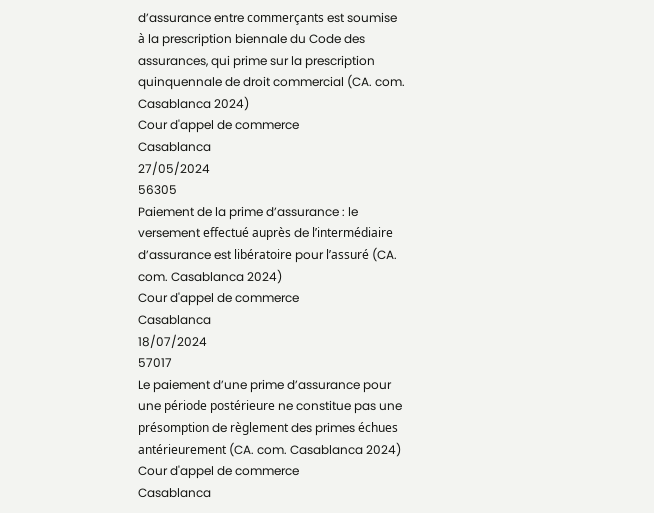d’assurance entre commerçants est soumise à la prescription biennale du Code des assurances, qui prime sur la prescription quinquennale de droit commercial (CA. com. Casablanca 2024)
Cour d'appel de commerce
Casablanca
27/05/2024
56305
Paiement de la prime d’assurance : le versement effectué auprès de l’intermédiaire d’assurance est libératoire pour l’assuré (CA. com. Casablanca 2024)
Cour d'appel de commerce
Casablanca
18/07/2024
57017
Le paiement d’une prime d’assurance pour une période postérieure ne constitue pas une présomption de règlement des primes échues antérieurement (CA. com. Casablanca 2024)
Cour d'appel de commerce
Casablanca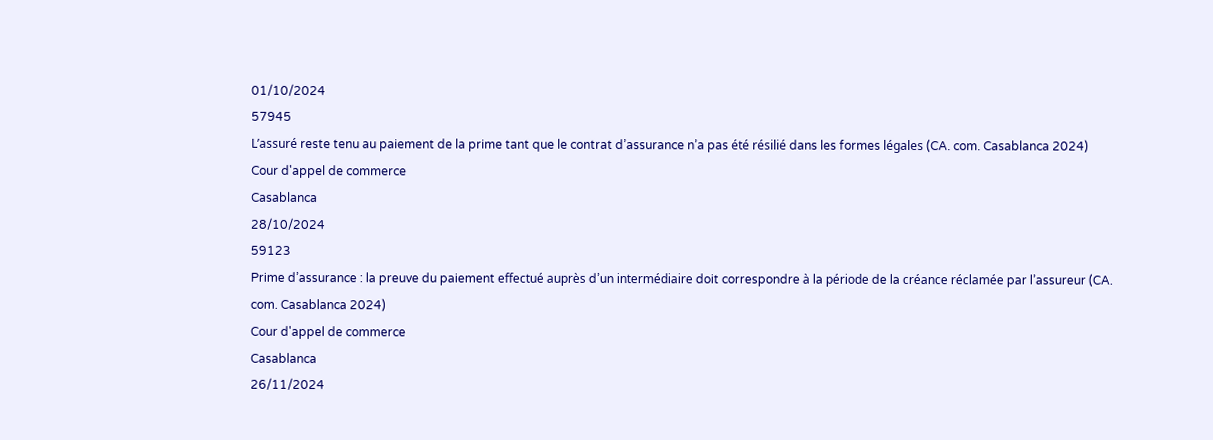01/10/2024
57945
L’assuré reste tenu au paiement de la prime tant que le contrat d’assurance n’a pas été résilié dans les formes légales (CA. com. Casablanca 2024)
Cour d'appel de commerce
Casablanca
28/10/2024
59123
Prime d’assurance : la preuve du paiement effectué auprès d’un intermédiaire doit correspondre à la période de la créance réclamée par l’assureur (CA. com. Casablanca 2024)
Cour d'appel de commerce
Casablanca
26/11/2024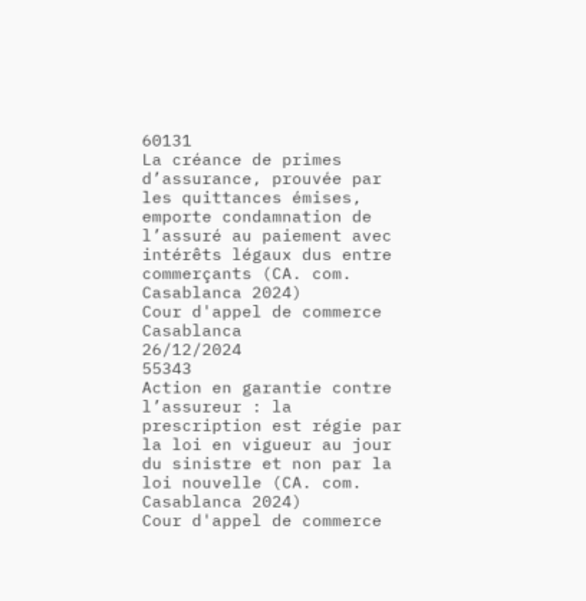60131
La créance de primes d’assurance, prouvée par les quittances émises, emporte condamnation de l’assuré au paiement avec intérêts légaux dus entre commerçants (CA. com. Casablanca 2024)
Cour d'appel de commerce
Casablanca
26/12/2024
55343
Action en garantie contre l’assureur : la prescription est régie par la loi en vigueur au jour du sinistre et non par la loi nouvelle (CA. com. Casablanca 2024)
Cour d'appel de commerce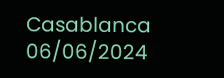Casablanca
06/06/2024